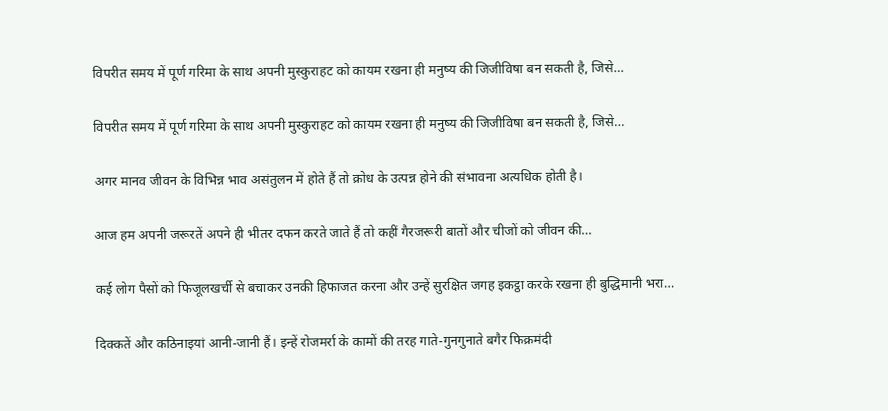विपरीत समय में पूर्ण गरिमा के साथ अपनी मुस्कुराहट को कायम रखना ही मनुष्य की जिजीविषा बन सकती है, जिसे…

विपरीत समय में पूर्ण गरिमा के साथ अपनी मुस्कुराहट को कायम रखना ही मनुष्य की जिजीविषा बन सकती है, जिसे…

अगर मानव जीवन के विभिन्न भाव असंतुलन में होते हैं तो क्रोध के उत्पन्न होने की संभावना अत्यधिक होती है।

आज हम अपनी जरूरतें अपने ही भीतर दफन करते जाते हैं तो कहीं गैरजरूरी बातों और चीजों को जीवन की…

कई लोग पैसों को फिजूलखर्ची से बचाकर उनकी हिफाजत करना और उन्हें सुरक्षित जगह इकट्ठा करके रखना ही बुद्धिमानी भरा…

दिक्कतें और कठिनाइयां आनी-जानी हैं। इन्हें रोजमर्रा के कामों की तरह गाते-गुनगुनाते बगैर फिक्रमंदी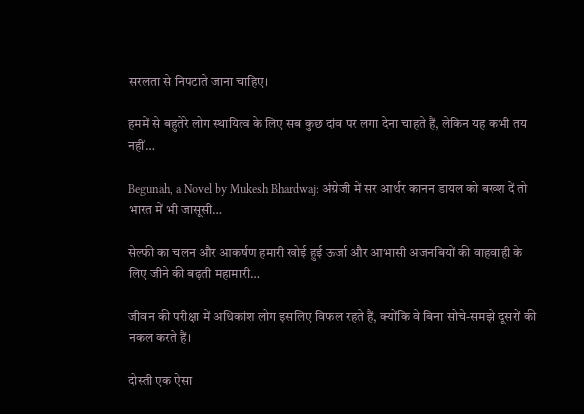सरलता से निपटाते जाना चाहिए।

हममें से बहुतेरे लोग स्थायित्व के लिए सब कुछ दांव पर लगा देना चाहते हैं, लेकिन यह कभी तय नहीं…

Begunah, a Novel by Mukesh Bhardwaj: अंग्रेजी में सर आर्थर कानन डायल को बख्श दें तो भारत में भी जासूसी…

सेल्फी का चलन और आकर्षण हमारी खोई हुई ऊर्जा और आभासी अजनबियों की वाहवाही के लिए जीने की बढ़ती महामारी…

जीवन की परीक्षा में अधिकांश लोग इसलिए विफल रहते हैं, क्योंकि वे बिना सोचे-समझे दूसरों की नकल करते हैं।

दोस्ती एक ऐसा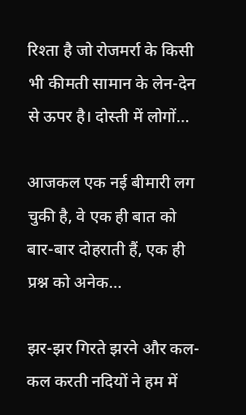रिश्ता है जो रोजमर्रा के किसी भी कीमती सामान के लेन-देन से ऊपर है। दोस्ती में लोगों…

आजकल एक नई बीमारी लग चुकी है, वे एक ही बात को बार-बार दोहराती हैं, एक ही प्रश्न को अनेक…

झर-झर गिरते झरने और कल-कल करती नदियों ने हम में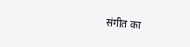संगीत का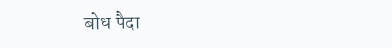बोध पैदा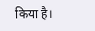किया है।